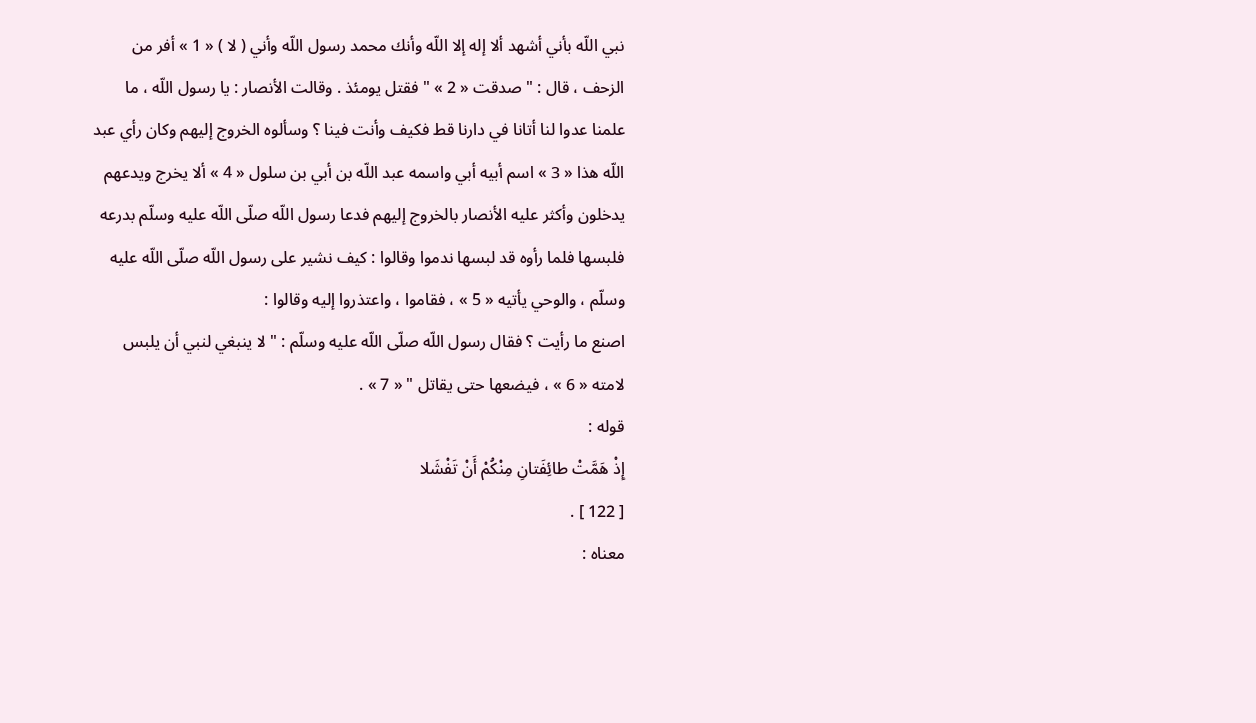نبي اللّه بأني أشهد ألا إله إلا اللّه وأنك محمد رسول اللّه وأني ( لا ) « 1 » أفر من الزحف ، قال : " صدقت « 2 » " فقتل يومئذ . وقالت الأنصار : يا رسول اللّه ، ما علمنا عدوا لنا أتانا في دارنا قط فكيف وأنت فينا ؟ وسألوه الخروج إليهم وكان رأي عبد اللّه هذا « 3 » اسم أبيه أبي واسمه عبد اللّه بن أبي بن سلول « 4 » ألا يخرج ويدعهم يدخلون وأكثر عليه الأنصار بالخروج إليهم فدعا رسول اللّه صلّى اللّه عليه وسلّم بدرعه فلبسها فلما رأوه قد لبسها ندموا وقالوا : كيف نشير على رسول اللّه صلّى اللّه عليه وسلّم ، والوحي يأتيه « 5 » ، فقاموا ، واعتذروا إليه وقالوا :
اصنع ما رأيت ؟ فقال رسول اللّه صلّى اللّه عليه وسلّم : " لا ينبغي لنبي أن يلبس لامته « 6 » ، فيضعها حتى يقاتل " « 7 » .
قوله :
إِذْ هَمَّتْ طائِفَتانِ مِنْكُمْ أَنْ تَفْشَلا
[ 122 ] .
معناه :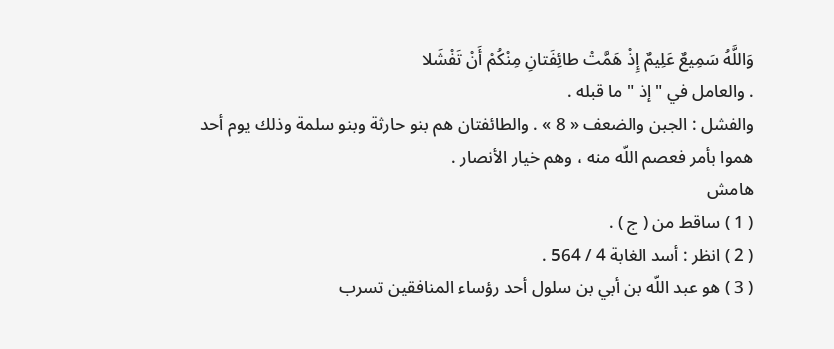وَاللَّهُ سَمِيعٌ عَلِيمٌ إِذْ هَمَّتْ طائِفَتانِ مِنْكُمْ أَنْ تَفْشَلا
. والعامل في " إذ " ما قبله .
والفشل : الجبن والضعف « 8 » . والطائفتان هم بنو حارثة وبنو سلمة وذلك يوم أحد هموا بأمر فعصم اللّه منه ، وهم خيار الأنصار .
هامش
( 1 ) ساقط من ( ج ) .
( 2 ) انظر : أسد الغابة 4 / 564 .
( 3 ) هو عبد اللّه بن أبي بن سلول أحد رؤساء المنافقين تسرب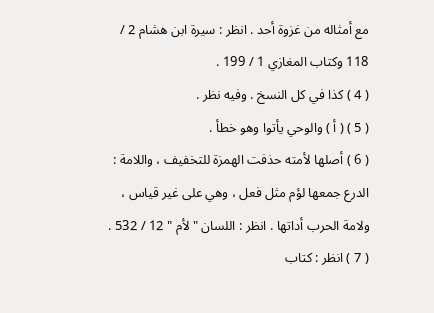مع أمثاله من غزوة أحد . انظر : سيرة ابن هشام 2 / 118 وكتاب المغازي 1 / 199 .
( 4 ) كذا في كل النسخ . وفيه نظر .
( 5 ) ( أ ) والوحي يأتوا وهو خطأ .
( 6 ) أصلها لأمته حذفت الهمزة للتخفيف ، واللامة : الدرع جمعها لؤم مثل فعل ، وهي على غير قياس ، ولامة الحرب أداتها . انظر : اللسان " لأم " 12 / 532 .
( 7 ) انظر : كتاب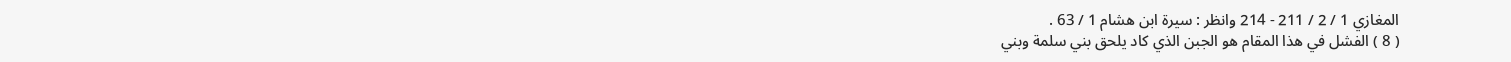المغازي 1 / 2 / 211 - 214 وانظر : سيرة ابن هشام 1 / 63 .
( 8 ) الفشل في هذا المقام هو الجبن الذي كاد يلحق بني سلمة وبني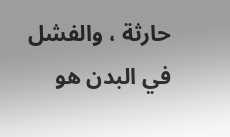حارثة ، والفشل في البدن هو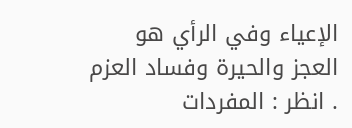الإعياء وفي الرأي هو العجز والحيرة وفساد العزم . انظر : المفردات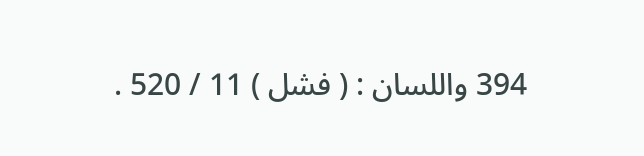394 واللسان : ( فشل ) 11 / 520 .